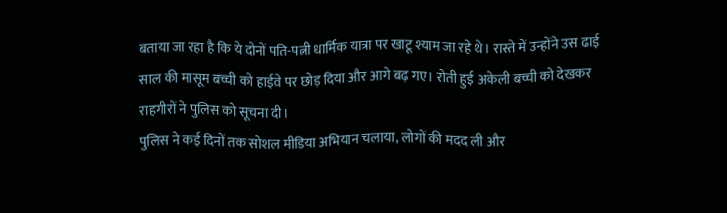बताया जा रहा है कि ये दोनों पति-पत्नी धार्मिक यात्रा पर खाटू श्याम जा रहे थे। रास्ते में उन्होंने उस ढाई साल की मासूम बच्ची को हाईवे पर छोड़ दिया और आगे बढ़ गए। रोती हुई अकेली बच्ची को देखकर राहगीरों ने पुलिस को सूचना दी।
पुलिस ने कई दिनों तक सोशल मीडिया अभियान चलाया, लोगों की मदद ली और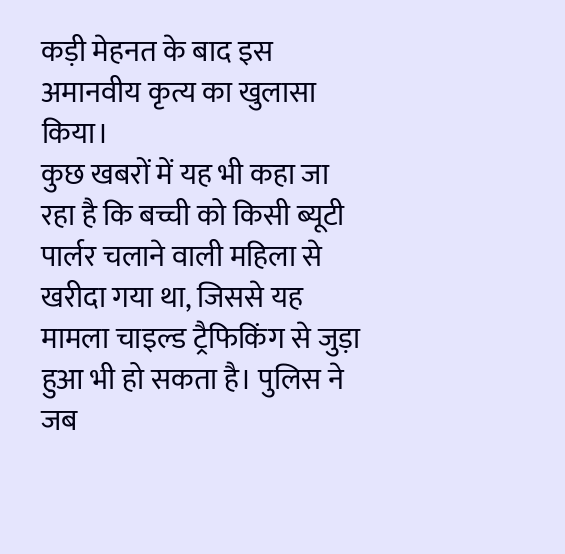कड़ी मेहनत के बाद इस अमानवीय कृत्य का खुलासा किया।
कुछ खबरों में यह भी कहा जा रहा है कि बच्ची को किसी ब्यूटी पार्लर चलाने वाली महिला से खरीदा गया था, जिससे यह मामला चाइल्ड ट्रैफिकिंग से जुड़ा हुआ भी हो सकता है। पुलिस ने जब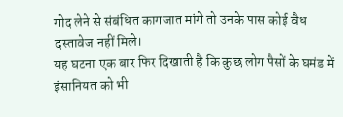गोद लेने से संबंधित कागजात मांगे तो उनके पास कोई वैध दस्तावेज नहीं मिले।
यह घटना एक बार फिर दिखाती है कि कुछ लोग पैसों के घमंड में इंसानियत को भी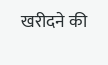खरीदने की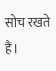सोच रखते हैं।